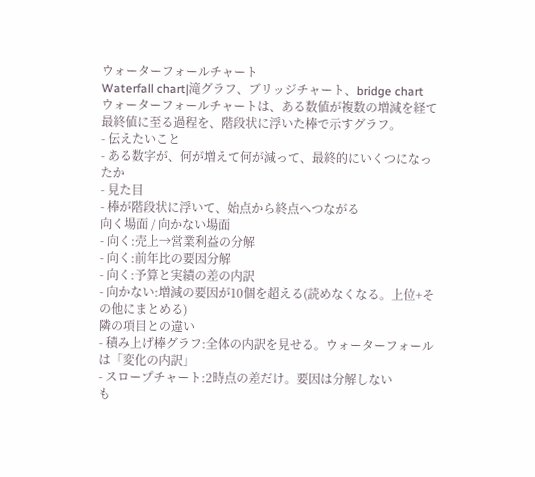ウォーターフォールチャート
Waterfall chart|滝グラフ、ブリッジチャート、bridge chart
ウォーターフォールチャートは、ある数値が複数の増減を経て最終値に至る過程を、階段状に浮いた棒で示すグラフ。
- 伝えたいこと
- ある数字が、何が増えて何が減って、最終的にいくつになったか
- 見た目
- 棒が階段状に浮いて、始点から終点へつながる
向く場面 / 向かない場面
- 向く:売上→営業利益の分解
- 向く:前年比の要因分解
- 向く:予算と実績の差の内訳
- 向かない:増減の要因が10個を超える(読めなくなる。上位+その他にまとめる)
隣の項目との違い
- 積み上げ棒グラフ:全体の内訳を見せる。ウォーターフォールは「変化の内訳」
- スロープチャート:2時点の差だけ。要因は分解しない
も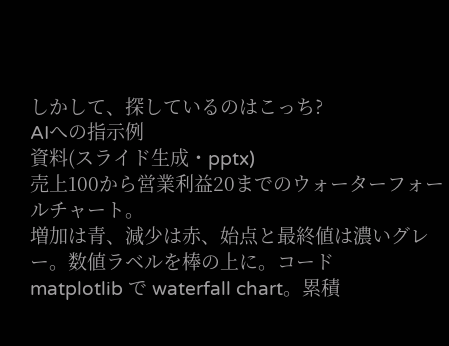しかして、探しているのはこっち?
AIへの指示例
資料(スライド生成・pptx)
売上100から営業利益20までのウォーターフォールチャート。
増加は青、減少は赤、始点と最終値は濃いグレー。数値ラベルを棒の上に。コード
matplotlib で waterfall chart。累積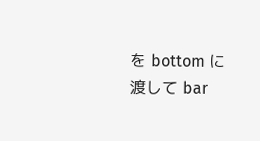を bottom に渡して bar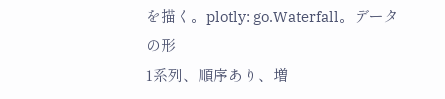を描く。plotly: go.Waterfall。データの形
1系列、順序あり、増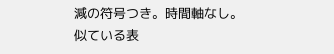減の符号つき。時間軸なし。
似ている表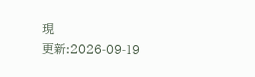現
更新:2026-09-19